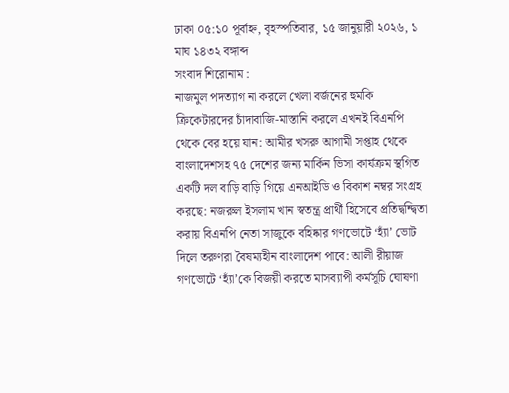ঢাকা ০৫:১০ পূর্বাহ্ন, বৃহস্পতিবার, ১৫ জানুয়ারী ২০২৬, ১ মাঘ ১৪৩২ বঙ্গাব্দ
সংবাদ শিরোনাম :
নাজমুল পদত্যাগ না করলে খেলা বর্জনের হুমকি ক্রিকেটারদের চাঁদাবাজি-মাস্তানি করলে এখনই বিএনপি থেকে বের হয়ে যান: আমীর খসরু আগামী সপ্তাহ থেকে বাংলাদেশসহ ৭৫ দেশের জন্য মার্কিন ভিসা কার্যক্রম স্থগিত একটি দল বাড়ি বাড়ি গিয়ে এনআইডি ও বিকাশ নম্বর সংগ্রহ করছে: নজরুল ইসলাম খান স্বতন্ত্র প্রার্থী হিসেবে প্রতিদ্বন্দ্বিতা করায় বিএনপি নেতা সাজুকে বহিষ্কার গণভোটে ‘হ্যাঁ’ ভোট দিলে তরুণরা বৈষম্যহীন বাংলাদেশ পাবে: আলী রীয়াজ গণভোটে ‘হ্যাঁ’কে বিজয়ী করতে মাসব্যাপী কর্মসূচি ঘোষণা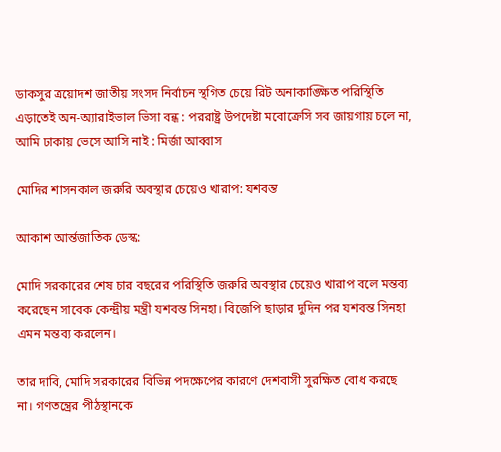ডাকসুর ত্রয়োদশ জাতীয় সংসদ নির্বাচন স্থগিত চেয়ে রিট অনাকাঙ্ক্ষিত পরিস্থিতি এড়াতেই অন-অ্যারাইভাল ভিসা বন্ধ : পররাষ্ট্র উপদেষ্টা মবোক্রেসি সব জায়গায় চলে না, আমি ঢাকায় ভেসে আসি নাই : মির্জা আব্বাস

মোদির শাসনকাল জরুরি অবস্থার চেয়েও খারাপ: যশবন্ত

আকাশ আর্ন্তজাতিক ডেস্ক:

মোদি সরকারের শেষ চার বছরের পরিস্থিতি জরুরি অবস্থার চেয়েও খারাপ বলে মন্তব্য করেছেন সাবেক কেন্দ্রীয় মন্ত্রী যশবন্ত সিনহা। বিজেপি ছাড়ার দুদিন পর যশবন্ত সিনহা এমন মন্তব্য করলেন।

তার দাবি, মোদি সরকারের বিভিন্ন পদক্ষেপের কারণে দেশবাসী সুরক্ষিত বোধ করছে না। গণতন্ত্রের পীঠস্থানকে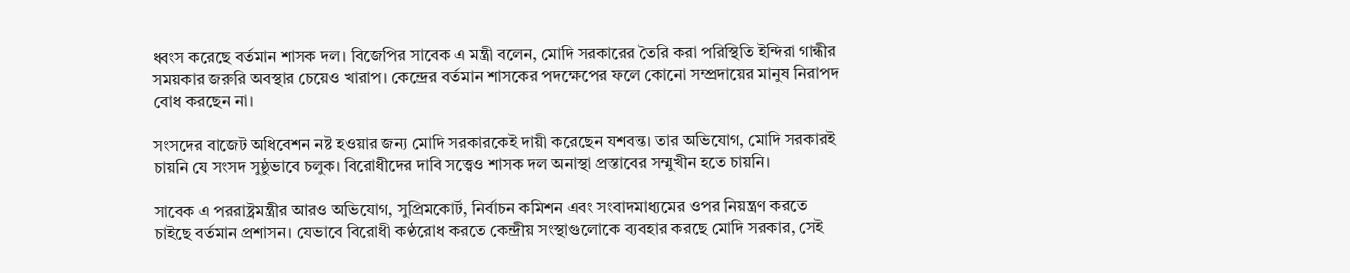ধ্বংস করেছে বর্তমান শাসক দল। বিজেপির সাবেক এ মন্ত্রী বলেন, মোদি সরকারের তৈরি করা পরিস্থিতি ইন্দিরা গান্ধীর সময়কার জরুরি অবস্থার চেয়েও খারাপ। কেন্দ্রের বর্তমান শাসকের পদক্ষেপের ফলে কোনো সম্প্রদায়ের মানুষ নিরাপদ বোধ করছেন না।

সংসদের বাজেট অধিবেশন নষ্ট হওয়ার জন্য মোদি সরকারকেই দায়ী করেছেন যশবন্ত। তার অভিযোগ, মোদি সরকারই চায়নি যে সংসদ সুষ্ঠুভাবে চলুক। বিরোধীদের দাবি সত্ত্বেও শাসক দল অনাস্থা প্রস্তাবের সম্মুখীন হতে চায়নি।

সাবেক এ পররাষ্ট্রমন্ত্রীর আরও অভিযোগ, সুপ্রিমকোর্ট, নির্বাচন কমিশন এবং সংবাদমাধ্যমের ওপর নিয়ন্ত্রণ করতে চাইছে বর্তমান প্রশাসন। যেভাবে বিরোধী কণ্ঠরোধ করতে কেন্দ্রীয় সংস্থাগুলোকে ব্যবহার করছে মোদি সরকার, সেই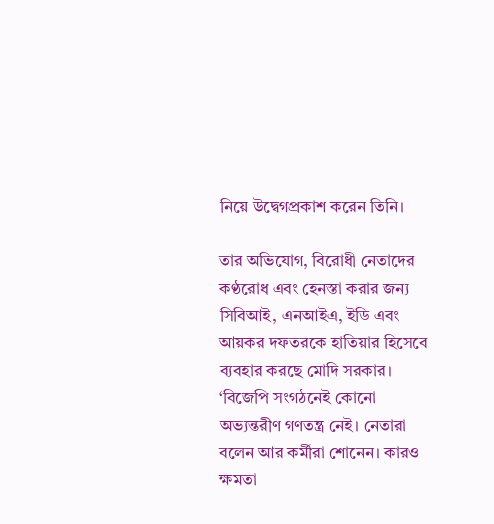নিয়ে উদ্বেগপ্রকাশ করেন তিনি।

তার অভিযোগ, বিরোধী নেতাদের কণ্ঠরোধ এবং হেনস্তা করার জন্য সিবিআই, এনআইএ, ইডি এবং আয়কর দফতরকে হাতিয়ার হিসেবে ব্যবহার করছে মোদি সরকার। ‘বিজেপি সংগঠনেই কোনো অভ্যন্তরীণ গণতন্ত্র নেই। নেতারা বলেন আর কর্মীরা শোনেন। কারও ক্ষমতা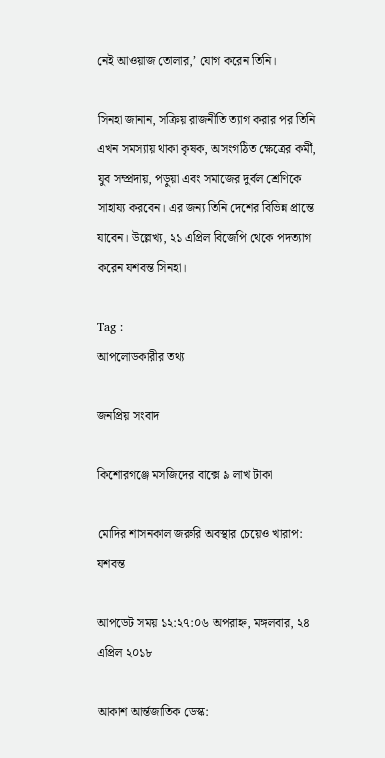নেই আওয়াজ তোলার,’ যোগ করেন তিনি।

সিনহা জানান, সক্রিয় রাজনীতি ত্যাগ করার পর তিনি এখন সমস্যায় থাকা কৃষক, অসংগঠিত ক্ষেত্রের কর্মী, যুব সম্প্রদায়, পড়ুয়া এবং সমাজের দুর্বল শ্রেণিকে সাহায্য করবেন। এর জন্য তিনি দেশের বিভিন্ন প্রান্তে যাবেন। উল্লেখ্য, ২১ এপ্রিল বিজেপি থেকে পদত্যাগ করেন যশবন্ত সিনহা।

Tag :
আপলোডকারীর তথ্য

জনপ্রিয় সংবাদ

কিশোরগঞ্জে মসজিদের বাক্সে ৯ লাখ টাকা

মোদির শাসনকাল জরুরি অবস্থার চেয়েও খারাপ: যশবন্ত

আপডেট সময় ১২:২৭:০৬ অপরাহ্ন, মঙ্গলবার, ২৪ এপ্রিল ২০১৮

আকাশ আর্ন্তজাতিক ডেস্ক: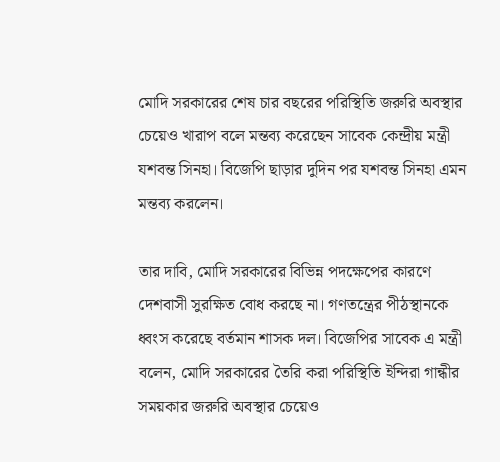মোদি সরকারের শেষ চার বছরের পরিস্থিতি জরুরি অবস্থার চেয়েও খারাপ বলে মন্তব্য করেছেন সাবেক কেন্দ্রীয় মন্ত্রী যশবন্ত সিনহা। বিজেপি ছাড়ার দুদিন পর যশবন্ত সিনহা এমন মন্তব্য করলেন।

তার দাবি, মোদি সরকারের বিভিন্ন পদক্ষেপের কারণে দেশবাসী সুরক্ষিত বোধ করছে না। গণতন্ত্রের পীঠস্থানকে ধ্বংস করেছে বর্তমান শাসক দল। বিজেপির সাবেক এ মন্ত্রী বলেন, মোদি সরকারের তৈরি করা পরিস্থিতি ইন্দিরা গান্ধীর সময়কার জরুরি অবস্থার চেয়েও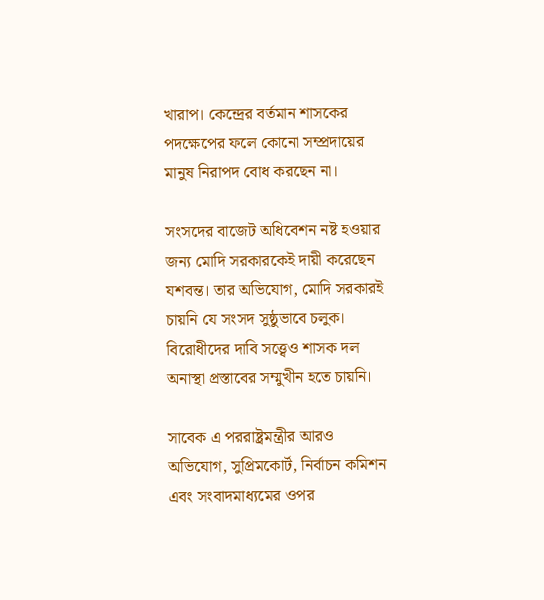খারাপ। কেন্দ্রের বর্তমান শাসকের পদক্ষেপের ফলে কোনো সম্প্রদায়ের মানুষ নিরাপদ বোধ করছেন না।

সংসদের বাজেট অধিবেশন নষ্ট হওয়ার জন্য মোদি সরকারকেই দায়ী করেছেন যশবন্ত। তার অভিযোগ, মোদি সরকারই চায়নি যে সংসদ সুষ্ঠুভাবে চলুক। বিরোধীদের দাবি সত্ত্বেও শাসক দল অনাস্থা প্রস্তাবের সম্মুখীন হতে চায়নি।

সাবেক এ পররাষ্ট্রমন্ত্রীর আরও অভিযোগ, সুপ্রিমকোর্ট, নির্বাচন কমিশন এবং সংবাদমাধ্যমের ওপর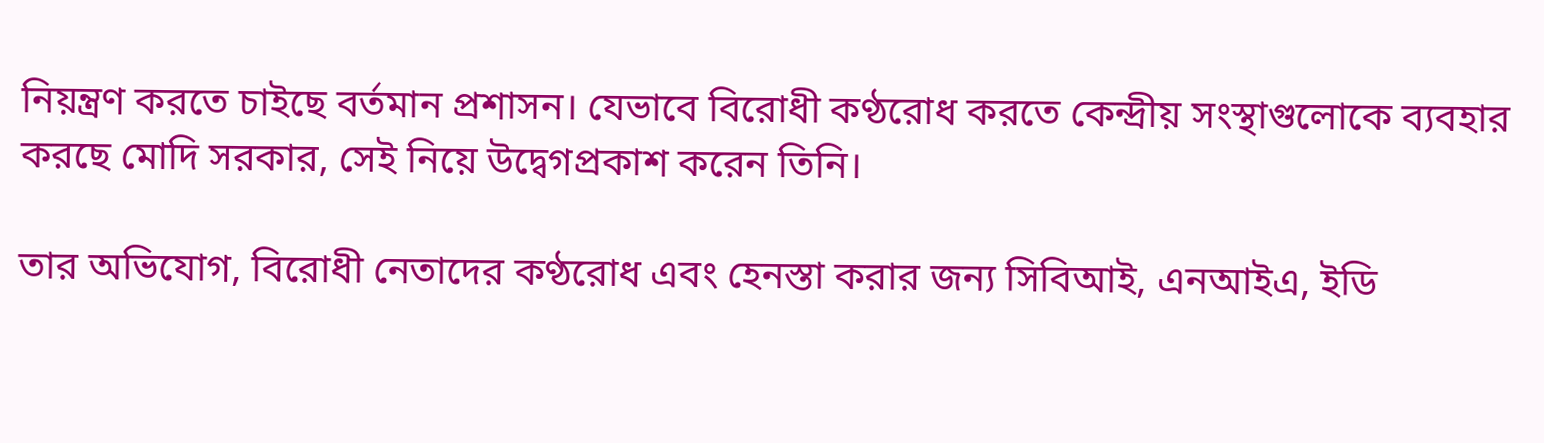নিয়ন্ত্রণ করতে চাইছে বর্তমান প্রশাসন। যেভাবে বিরোধী কণ্ঠরোধ করতে কেন্দ্রীয় সংস্থাগুলোকে ব্যবহার করছে মোদি সরকার, সেই নিয়ে উদ্বেগপ্রকাশ করেন তিনি।

তার অভিযোগ, বিরোধী নেতাদের কণ্ঠরোধ এবং হেনস্তা করার জন্য সিবিআই, এনআইএ, ইডি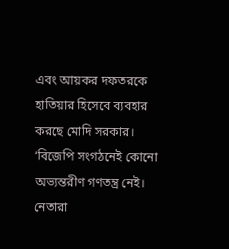এবং আয়কর দফতরকে হাতিয়ার হিসেবে ব্যবহার করছে মোদি সরকার। ‘বিজেপি সংগঠনেই কোনো অভ্যন্তরীণ গণতন্ত্র নেই। নেতারা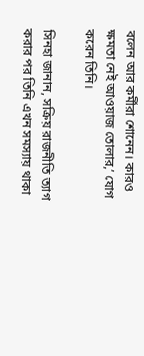বলেন আর কর্মীরা শোনেন। কারও ক্ষমতা নেই আওয়াজ তোলার,’ যোগ করেন তিনি।

সিনহা জানান, সক্রিয় রাজনীতি ত্যাগ করার পর তিনি এখন সমস্যায় থাকা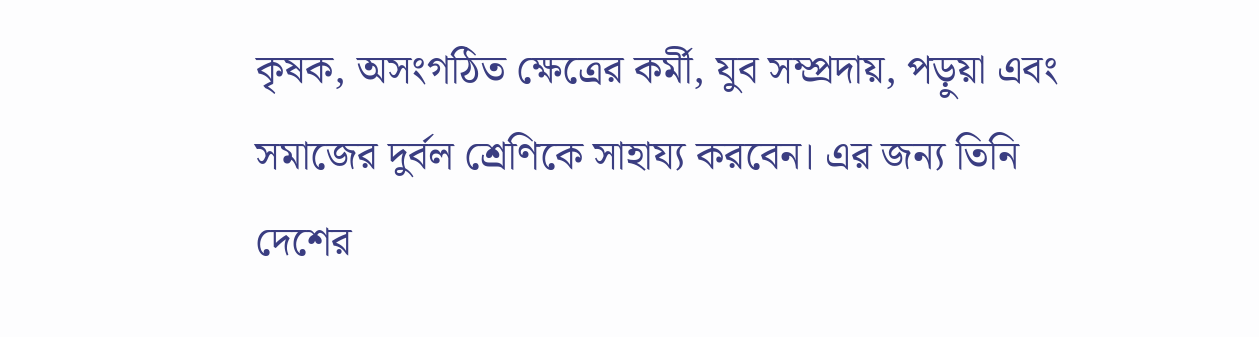কৃষক, অসংগঠিত ক্ষেত্রের কর্মী, যুব সম্প্রদায়, পড়ুয়া এবং সমাজের দুর্বল শ্রেণিকে সাহায্য করবেন। এর জন্য তিনি দেশের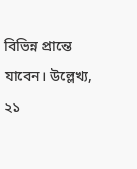বিভিন্ন প্রান্তে যাবেন। উল্লেখ্য, ২১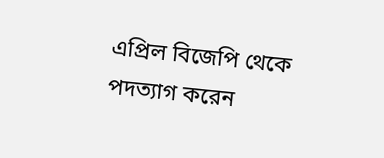এপ্রিল বিজেপি থেকে পদত্যাগ করেন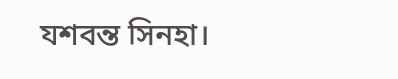যশবন্ত সিনহা।